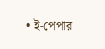• ই-পেপার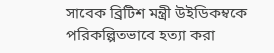সাবেক ব্রিটিশ মন্ত্রী উইডিকম্বকে পরিকল্পিতভাবে হত্যা করা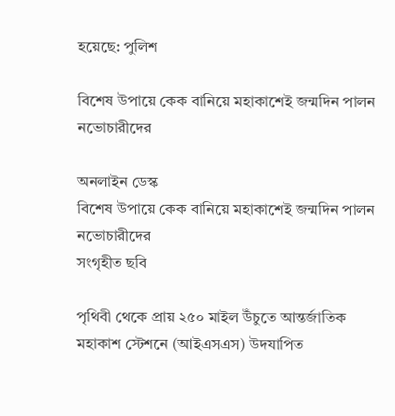হয়েছে: পুলিশ

বিশেষ উপায়ে কেক বানিয়ে মহাকাশেই জন্মদিন পালন নভোচারীদের

অনলাইন ডেস্ক
বিশেষ উপায়ে কেক বানিয়ে মহাকাশেই জন্মদিন পালন নভোচারীদের
সংগৃহীত ছবি

পৃথিবী থেকে প্রায় ২৫০ মাইল উঁচুতে আন্তর্জাতিক মহাকাশ স্টেশনে (আইএসএস) উদযাপিত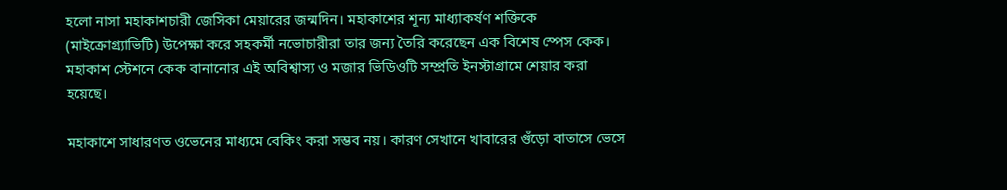হলো নাসা মহাকাশচারী জেসিকা মেয়ারের জন্মদিন। মহাকাশের শূন্য মাধ্যাকর্ষণ শক্তিকে (মাইক্রোগ্র্যাভিটি) উপেক্ষা করে সহকর্মী নভোচারীরা তার জন্য তৈরি করেছেন এক বিশেষ স্পেস কেক। মহাকাশ স্টেশনে কেক বানানোর এই অবিশ্বাস্য ও মজার ভিডিওটি সম্প্রতি ইনস্টাগ্রামে শেয়ার করা হয়েছে।

মহাকাশে সাধারণত ওভেনের মাধ্যমে বেকিং করা সম্ভব নয়। কারণ সেখানে খাবারের গুঁড়ো বাতাসে ভেসে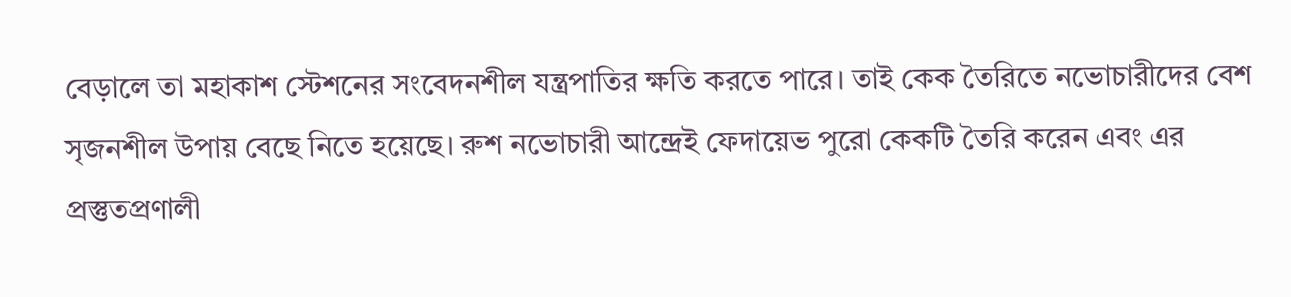বেড়ালে তা মহাকাশ স্টেশনের সংবেদনশীল যন্ত্রপাতির ক্ষতি করতে পারে। তাই কেক তৈরিতে নভোচারীদের বেশ সৃজনশীল উপায় বেছে নিতে হয়েছে। রুশ নভোচারী আন্দ্রেই ফেদায়েভ পুরো কেকটি তৈরি করেন এবং এর প্রস্তুতপ্রণালী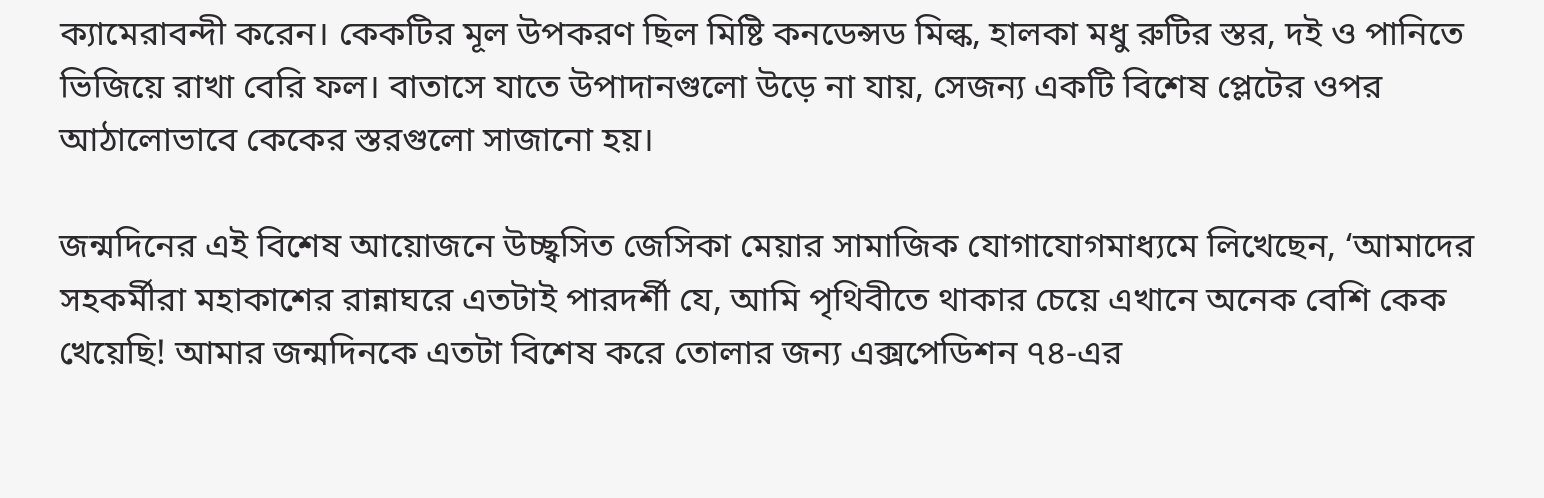ক্যামেরাবন্দী করেন। কেকটির মূল উপকরণ ছিল মিষ্টি কনডেন্সড মিল্ক, হালকা মধু রুটির স্তর, দই ও পানিতে ভিজিয়ে রাখা বেরি ফল। বাতাসে যাতে উপাদানগুলো উড়ে না যায়, সেজন্য একটি বিশেষ প্লেটের ওপর আঠালোভাবে কেকের স্তরগুলো সাজানো হয়।

জন্মদিনের এই বিশেষ আয়োজনে উচ্ছ্বসিত জেসিকা মেয়ার সামাজিক যোগাযোগমাধ্যমে লিখেছেন, ‘আমাদের সহকর্মীরা মহাকাশের রান্নাঘরে এতটাই পারদর্শী যে, আমি পৃথিবীতে থাকার চেয়ে এখানে অনেক বেশি কেক খেয়েছি! আমার জন্মদিনকে এতটা বিশেষ করে তোলার জন্য এক্সপেডিশন ৭৪-এর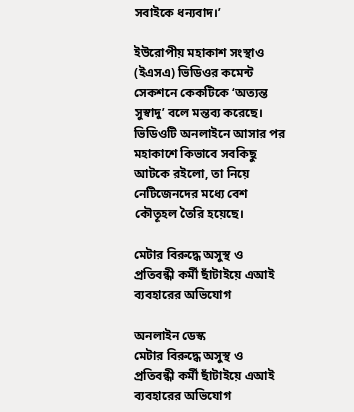সবাইকে ধন্যবাদ।’

ইউরোপীয় মহাকাশ সংস্থাও (ইএসএ) ভিডিওর কমেন্ট সেকশনে কেকটিকে ‘অত্যন্ত সুস্বাদু’ বলে মন্তব্য করেছে। ভিডিওটি অনলাইনে আসার পর মহাকাশে কিভাবে সবকিছু আটকে রইলো, তা নিয়ে নেটিজেনদের মধ্যে বেশ কৌতূহল তৈরি হয়েছে।

মেটার বিরুদ্ধে অসুস্থ ও প্রতিবন্ধী কর্মী ছাঁটাইয়ে এআই ব্যবহারের অভিযোগ

অনলাইন ডেস্ক
মেটার বিরুদ্ধে অসুস্থ ও প্রতিবন্ধী কর্মী ছাঁটাইয়ে এআই ব্যবহারের অভিযোগ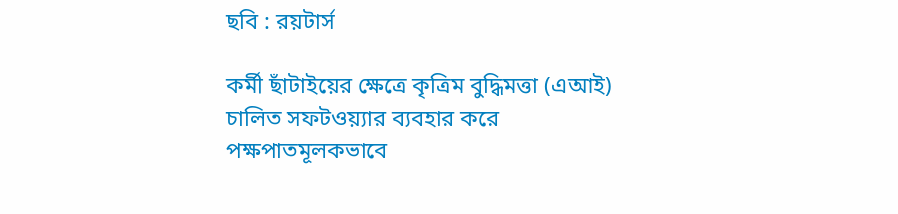ছবি : রয়টার্স

কর্মী ছাঁটাইয়ের ক্ষেত্রে কৃত্রিম বুদ্ধিমত্তা (এআই) চালিত সফটওয়্যার ব্যবহার করে পক্ষপাতমূলকভাবে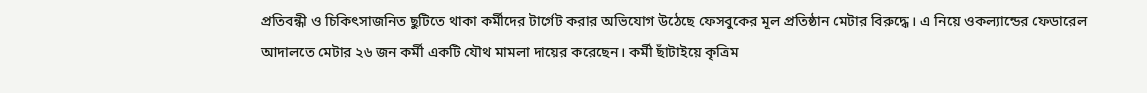প্রতিবন্ধী ও চিকিৎসাজনিত ছুটিতে থাকা কর্মীদের টার্গেট করার অভিযোগ উঠেছে ফেসবুকের মূল প্রতিষ্ঠান মেটার বিরুদ্ধে। এ নিয়ে ওকল্যান্ডের ফেডারেল আদালতে মেটার ২৬ জন কর্মী একটি যৌথ মামলা দায়ের করেছেন। কর্মী ছাঁটাইয়ে কৃত্রিম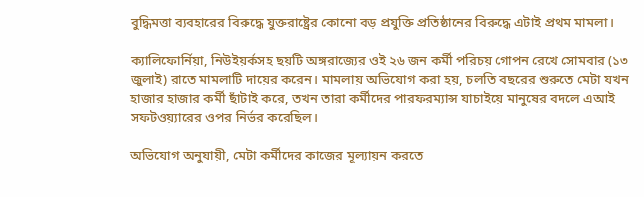বুদ্ধিমত্তা ব্যবহারের বিরুদ্ধে যুক্তরাষ্ট্রের কোনো বড় প্রযুক্তি প্রতিষ্ঠানের বিরুদ্ধে এটাই প্রথম মামলা।

ক্যালিফোর্নিয়া, নিউইয়র্কসহ ছয়টি অঙ্গরাজ্যের ওই ২৬ জন কর্মী পরিচয় গোপন রেখে সোমবার (১৩ জুলাই) রাতে মামলাটি দায়ের করেন। মামলায় অভিযোগ করা হয়, চলতি বছরের শুরুতে মেটা যখন হাজার হাজার কর্মী ছাঁটাই করে, তখন তারা কর্মীদের পারফরম্যান্স যাচাইয়ে মানুষের বদলে এআই সফটওয়্যারের ওপর নির্ভর করেছিল।

অভিযোগ অনুযায়ী, মেটা কর্মীদের কাজের মূল্যায়ন করতে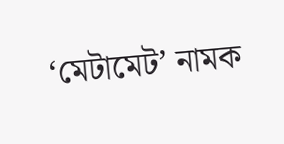‘মেটামেট’ নামক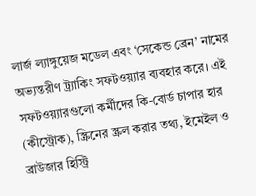লার্জ ল্যাঙ্গুয়েজ মডেল এবং ‘সেকেন্ড ব্রেন’ নামের অভ্যন্তরীণ ট্র্যাকিং সফটওয়্যার ব্যবহার করে। এই সফটওয়্যারগুলো কর্মীদের কি-বোর্ড চাপার হার (কীস্ট্রোক), স্ক্রিনের স্ক্রল করার তথ্য, ইমেইল ও ব্রাউজার হিস্ট্রি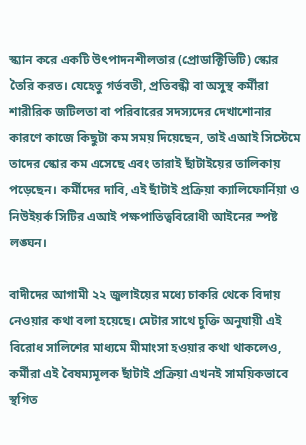স্ক্যান করে একটি উৎপাদনশীলতার (প্রোডাক্টিভিটি) স্কোর তৈরি করত। যেহেতু গর্ভবতী, প্রতিবন্ধী বা অসুস্থ কর্মীরা শারীরিক জটিলতা বা পরিবারের সদস্যদের দেখাশোনার কারণে কাজে কিছুটা কম সময় দিয়েছেন, তাই এআই সিস্টেমে তাদের স্কোর কম এসেছে এবং তারাই ছাঁটাইয়ের তালিকায় পড়েছেন। কর্মীদের দাবি, এই ছাঁটাই প্রক্রিয়া ক্যালিফোর্নিয়া ও নিউইয়র্ক সিটির এআই পক্ষপাতিত্ববিরোধী আইনের স্পষ্ট লঙ্ঘন।

বাদীদের আগামী ২২ জুলাইয়ের মধ্যে চাকরি থেকে বিদায় নেওয়ার কথা বলা হয়েছে। মেটার সাথে চুক্তি অনুযায়ী এই বিরোধ সালিশের মাধ্যমে মীমাংসা হওয়ার কথা থাকলেও, কর্মীরা এই বৈষম্যমূলক ছাঁটাই প্রক্রিয়া এখনই সাময়িকভাবে স্থগিত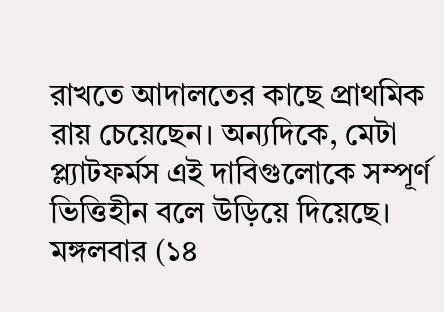রাখতে আদালতের কাছে প্রাথমিক রায় চেয়েছেন। অন্যদিকে, মেটা প্ল্যাটফর্মস এই দাবিগুলোকে সম্পূর্ণ ভিত্তিহীন বলে উড়িয়ে দিয়েছে। মঙ্গলবার (১৪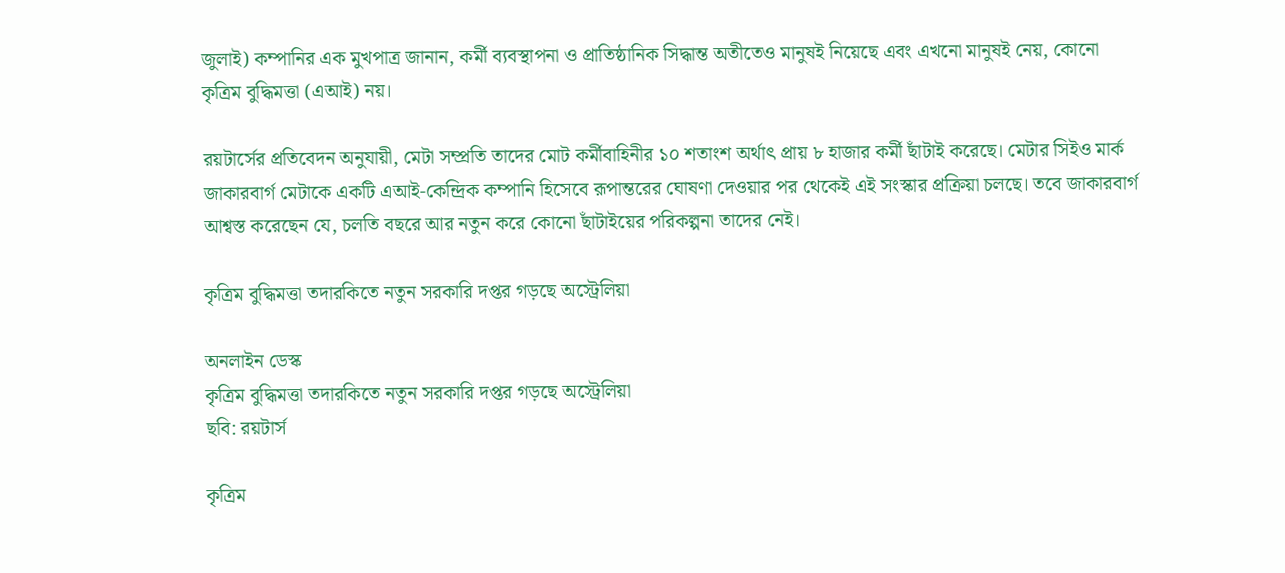জুলাই) কম্পানির এক মুখপাত্র জানান, কর্মী ব্যবস্থাপনা ও প্রাতিষ্ঠানিক সিদ্ধান্ত অতীতেও মানুষই নিয়েছে এবং এখনো মানুষই নেয়, কোনো কৃত্রিম বুদ্ধিমত্তা (এআই) নয়।

রয়টার্সের প্রতিবেদন অনুযায়ী, মেটা সম্প্রতি তাদের মোট কর্মীবাহিনীর ১০ শতাংশ অর্থাৎ প্রায় ৮ হাজার কর্মী ছাঁটাই করেছে। মেটার সিইও মার্ক জাকারবার্গ মেটাকে একটি এআই-কেন্দ্রিক কম্পানি হিসেবে রূপান্তরের ঘোষণা দেওয়ার পর থেকেই এই সংস্কার প্রক্রিয়া চলছে। তবে জাকারবার্গ আশ্বস্ত করেছেন যে, চলতি বছরে আর নতুন করে কোনো ছাঁটাইয়ের পরিকল্পনা তাদের নেই।

কৃত্রিম বুদ্ধিমত্তা তদারকিতে নতুন সরকারি দপ্তর গড়ছে অস্ট্রেলিয়া

অনলাইন ডেস্ক
কৃত্রিম বুদ্ধিমত্তা তদারকিতে নতুন সরকারি দপ্তর গড়ছে অস্ট্রেলিয়া
ছবি: রয়টার্স

কৃত্রিম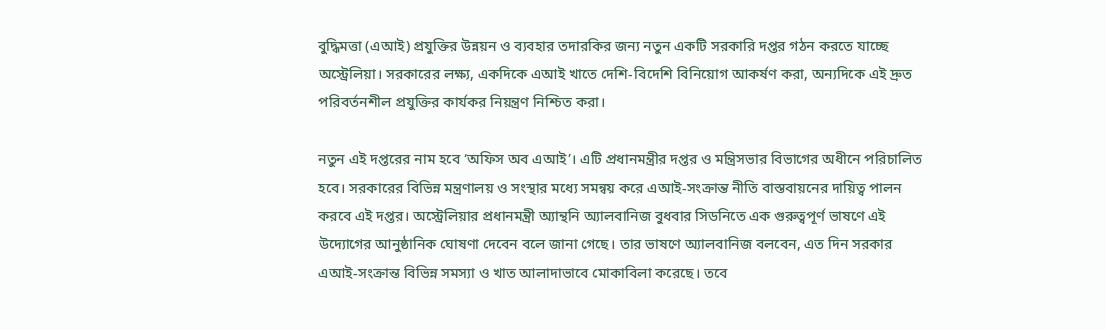বুদ্ধিমত্তা (এআই) প্রযুক্তির উন্নয়ন ও ব্যবহার তদারকির জন্য নতুন একটি সরকারি দপ্তর গঠন করতে যাচ্ছে অস্ট্রেলিয়া। সরকারের লক্ষ্য, একদিকে এআই খাতে দেশি-বিদেশি বিনিয়োগ আকর্ষণ করা, অন্যদিকে এই দ্রুত পরিবর্তনশীল প্রযুক্তির কার্যকর নিয়ন্ত্রণ নিশ্চিত করা।

নতুন এই দপ্তরের নাম হবে ‘অফিস অব এআই’। এটি প্রধানমন্ত্রীর দপ্তর ও মন্ত্রিসভার বিভাগের অধীনে পরিচালিত হবে। সরকারের বিভিন্ন মন্ত্রণালয় ও সংস্থার মধ্যে সমন্বয় করে এআই-সংক্রান্ত নীতি বাস্তবায়নের দায়িত্ব পালন করবে এই দপ্তর। অস্ট্রেলিয়ার প্রধানমন্ত্রী অ্যান্থনি অ্যালবানিজ বুধবার সিডনিতে এক গুরুত্বপূর্ণ ভাষণে এই উদ্যোগের আনুষ্ঠানিক ঘোষণা দেবেন বলে জানা গেছে। তার ভাষণে অ্যালবানিজ বলবেন, এত দিন সরকার এআই-সংক্রান্ত বিভিন্ন সমস্যা ও খাত আলাদাভাবে মোকাবিলা করেছে। তবে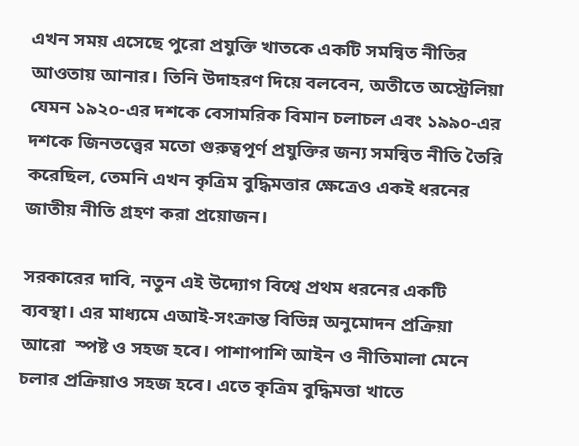এখন সময় এসেছে পুরো প্রযুক্তি খাতকে একটি সমন্বিত নীতির আওতায় আনার। তিনি উদাহরণ দিয়ে বলবেন, অতীতে অস্ট্রেলিয়া যেমন ১৯২০-এর দশকে বেসামরিক বিমান চলাচল এবং ১৯৯০-এর দশকে জিনতত্ত্বের মতো গুরুত্বপূর্ণ প্রযুক্তির জন্য সমন্বিত নীতি তৈরি করেছিল, তেমনি এখন কৃত্রিম বুদ্ধিমত্তার ক্ষেত্রেও একই ধরনের জাতীয় নীতি গ্রহণ করা প্রয়োজন।

সরকারের দাবি, নতুন এই উদ্যোগ বিশ্বে প্রথম ধরনের একটি ব্যবস্থা। এর মাধ্যমে এআই-সংক্রান্ত বিভিন্ন অনুমোদন প্রক্রিয়া আরো  স্পষ্ট ও সহজ হবে। পাশাপাশি আইন ও নীতিমালা মেনে চলার প্রক্রিয়াও সহজ হবে। এতে কৃত্রিম বুদ্ধিমত্তা খাতে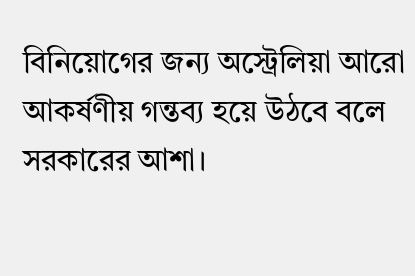বিনিয়োগের জন্য অস্ট্রেলিয়া আরো আকর্ষণীয় গন্তব্য হয়ে উঠবে বলে সরকারের আশা।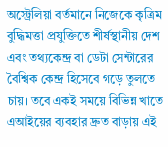অস্ট্রেলিয়া বর্তমানে নিজেকে কৃত্রিম বুদ্ধিমত্তা প্রযুক্তিতে শীর্ষস্থানীয় দেশ এবং তথ্যকেন্দ্র বা ডেটা সেন্টারের বৈশ্বিক কেন্দ্র হিসেবে গড়ে তুলতে চায়। তবে একই সময়ে বিভিন্ন খাতে এআইয়ের ব্যবহার দ্রুত বাড়ায় এই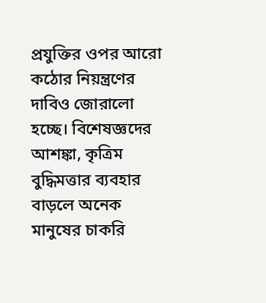প্রযুক্তির ওপর আরো কঠোর নিয়ন্ত্রণের দাবিও জোরালো হচ্ছে। বিশেষজ্ঞদের আশঙ্কা, কৃত্রিম বুদ্ধিমত্তার ব্যবহার বাড়লে অনেক মানুষের চাকরি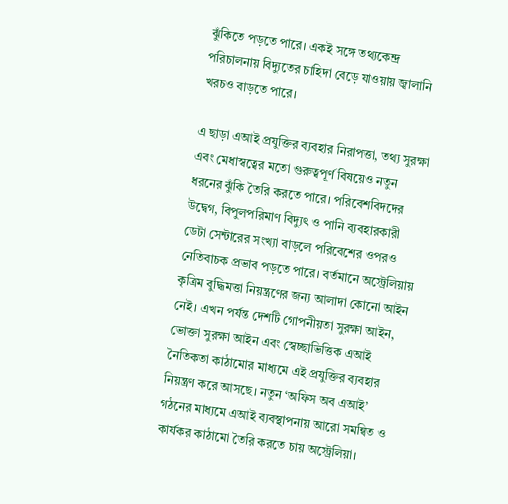ঝুঁকিতে পড়তে পারে। একই সঙ্গে তথ্যকেন্দ্র পরিচালনায় বিদ্যুতের চাহিদা বেড়ে যাওয়ায় জ্বালানি খরচও বাড়তে পারে।

এ ছাড়া এআই প্রযুক্তির ব্যবহার নিরাপত্তা, তথ্য সুরক্ষা এবং মেধাস্বত্বের মতো গুরুত্বপূর্ণ বিষয়েও নতুন ধরনের ঝুঁকি তৈরি করতে পারে। পরিবেশবিদদের উদ্বেগ, বিপুলপরিমাণ বিদ্যুৎ ও পানি ব্যবহারকারী ডেটা সেন্টারের সংখ্যা বাড়লে পরিবেশের ওপরও নেতিবাচক প্রভাব পড়তে পারে। বর্তমানে অস্ট্রেলিয়ায় কৃত্রিম বুদ্ধিমত্তা নিয়ন্ত্রণের জন্য আলাদা কোনো আইন নেই। এখন পর্যন্ত দেশটি গোপনীয়তা সুরক্ষা আইন, ভোক্তা সুরক্ষা আইন এবং স্বেচ্ছাভিত্তিক এআই নৈতিকতা কাঠামোর মাধ্যমে এই প্রযুক্তির ব্যবহার নিয়ন্ত্রণ করে আসছে। নতুন ‘অফিস অব এআই’ গঠনের মাধ্যমে এআই ব্যবস্থাপনায় আরো সমন্বিত ও কার্যকর কাঠামো তৈরি করতে চায় অস্ট্রেলিয়া।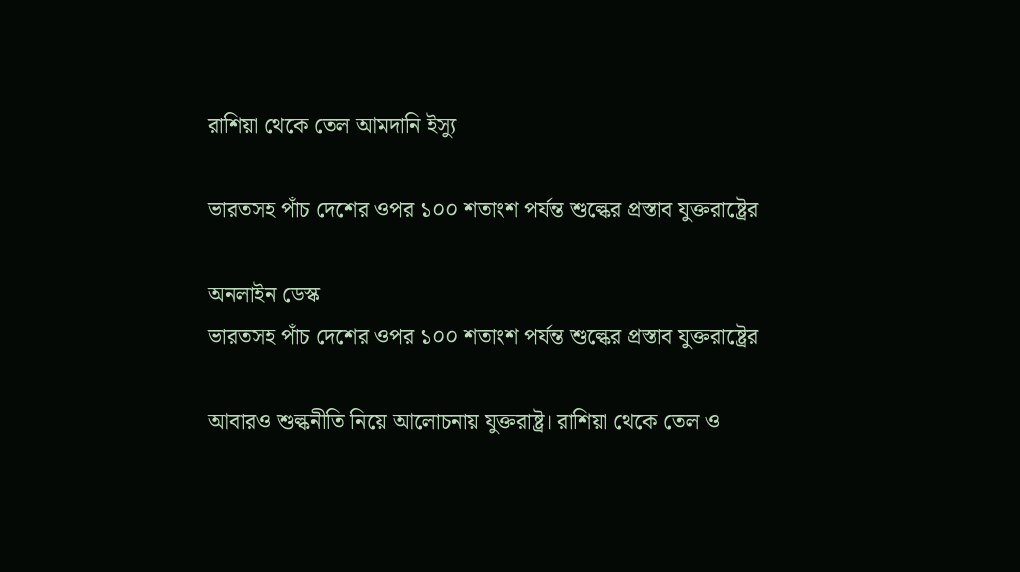রাশিয়া থেকে তেল আমদানি ইস্যু

ভারতসহ পাঁচ দেশের ওপর ১০০ শতাংশ পর্যন্ত শুল্কের প্রস্তাব যুক্তরাষ্ট্রের

অনলাইন ডেস্ক
ভারতসহ পাঁচ দেশের ওপর ১০০ শতাংশ পর্যন্ত শুল্কের প্রস্তাব যুক্তরাষ্ট্রের

আবারও শুল্কনীতি নিয়ে আলোচনায় যুক্তরাষ্ট্র। রাশিয়া থেকে তেল ও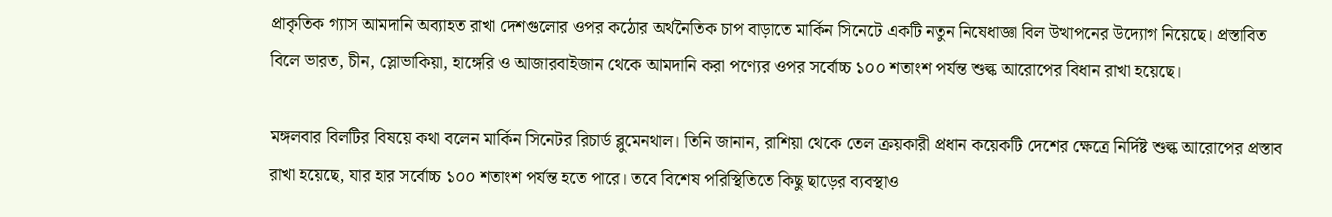প্রাকৃতিক গ্যাস আমদানি অব্যাহত রাখা দেশগুলোর ওপর কঠোর অর্থনৈতিক চাপ বাড়াতে মার্কিন সিনেটে একটি নতুন নিষেধাজ্ঞা বিল উত্থাপনের উদ্যোগ নিয়েছে। প্রস্তাবিত বিলে ভারত, চীন, স্লোভাকিয়া, হাঙ্গেরি ও আজারবাইজান থেকে আমদানি করা পণ্যের ওপর সর্বোচ্চ ১০০ শতাংশ পর্যন্ত শুল্ক আরোপের বিধান রাখা হয়েছে।

মঙ্গলবার বিলটির বিষয়ে কথা বলেন মার্কিন সিনেটর রিচার্ড ব্লুমেনথাল। তিনি জানান, রাশিয়া থেকে তেল ক্রয়কারী প্রধান কয়েকটি দেশের ক্ষেত্রে নির্দিষ্ট শুল্ক আরোপের প্রস্তাব রাখা হয়েছে, যার হার সর্বোচ্চ ১০০ শতাংশ পর্যন্ত হতে পারে। তবে বিশেষ পরিস্থিতিতে কিছু ছাড়ের ব্যবস্থাও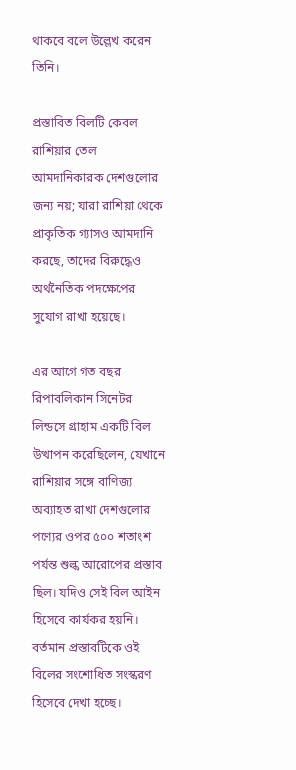থাকবে বলে উল্লেখ করেন তিনি।

প্রস্তাবিত বিলটি কেবল রাশিয়ার তেল আমদানিকারক দেশগুলোর জন্য নয়; যারা রাশিয়া থেকে প্রাকৃতিক গ্যাসও আমদানি করছে, তাদের বিরুদ্ধেও অর্থনৈতিক পদক্ষেপের সুযোগ রাখা হয়েছে।

এর আগে গত বছর রিপাবলিকান সিনেটর লিন্ডসে গ্রাহাম একটি বিল উত্থাপন করেছিলেন, যেখানে রাশিয়ার সঙ্গে বাণিজ্য অব্যাহত রাখা দেশগুলোর পণ্যের ওপর ৫০০ শতাংশ পর্যন্ত শুল্ক আরোপের প্রস্তাব ছিল। যদিও সেই বিল আইন হিসেবে কার্যকর হয়নি। বর্তমান প্রস্তাবটিকে ওই বিলের সংশোধিত সংস্করণ হিসেবে দেখা হচ্ছে।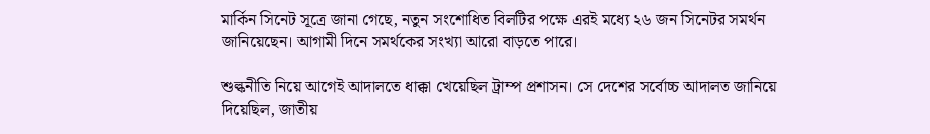মার্কিন সিনেট সূত্রে জানা গেছে, নতুন সংশোধিত বিলটির পক্ষে এরই মধ্যে ২৬ জন সিনেটর সমর্থন জানিয়েছেন। আগামী দিনে সমর্থকের সংখ্যা আরো বাড়তে পারে।

শুল্কনীতি নিয়ে আগেই আদালতে ধাক্কা খেয়েছিল ট্রাম্প প্রশাসন। সে দেশের সর্বোচ্চ আদালত জানিয়ে দিয়েছিল, জাতীয়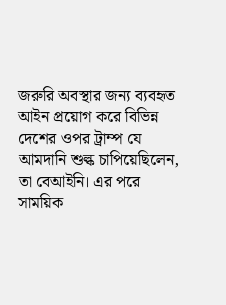জরুরি অবস্থার জন্য ব্যবহৃত আইন প্রয়োগ করে বিভিন্ন দেশের ওপর ট্রাম্প যে আমদানি শুল্ক চাপিয়েছিলেন, তা বেআইনি। এর পরে সাময়িক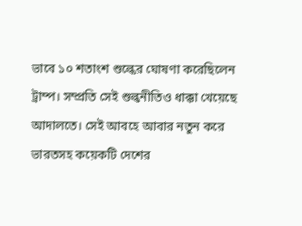ভাবে ১০ শতাংশ শুল্কের ঘোষণা করেছিলেন ট্রাম্প। সম্প্রতি সেই শুল্কনীতিও ধাক্কা খেয়েছে আদালতে। সেই আবহে আবার নতুন করে ভারতসহ কয়েকটি দেশের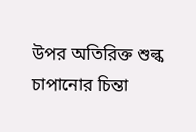উপর অতিরিক্ত শুল্ক চাপানোর চিন্তা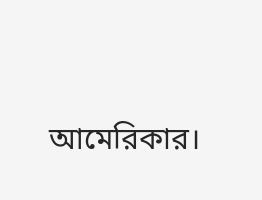আমেরিকার।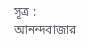সূত্র : আনন্দবাজার